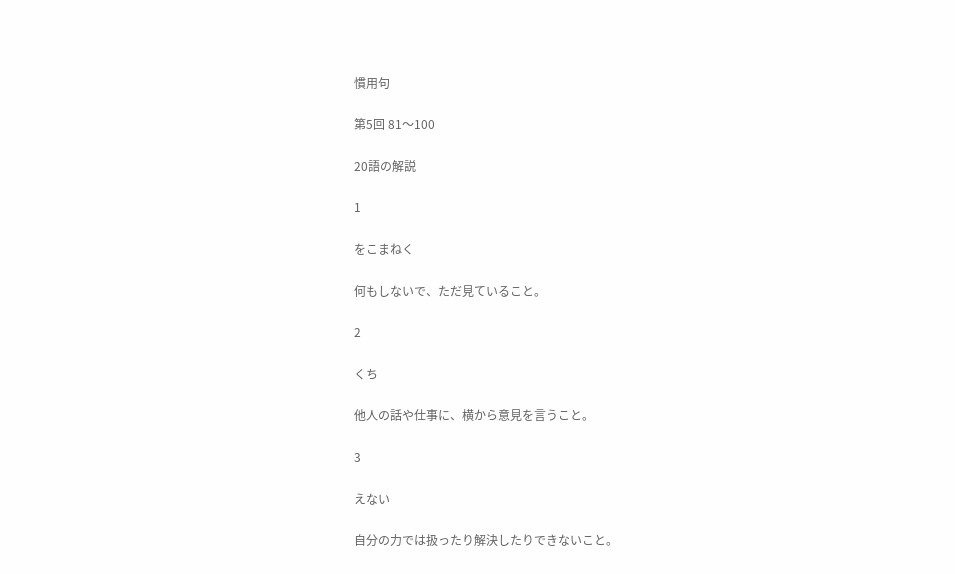慣用句

第5回 81〜100

20語の解説

1

をこまねく

何もしないで、ただ見ていること。

2

くち

他人の話や仕事に、横から意見を言うこと。

3

えない

自分の力では扱ったり解決したりできないこと。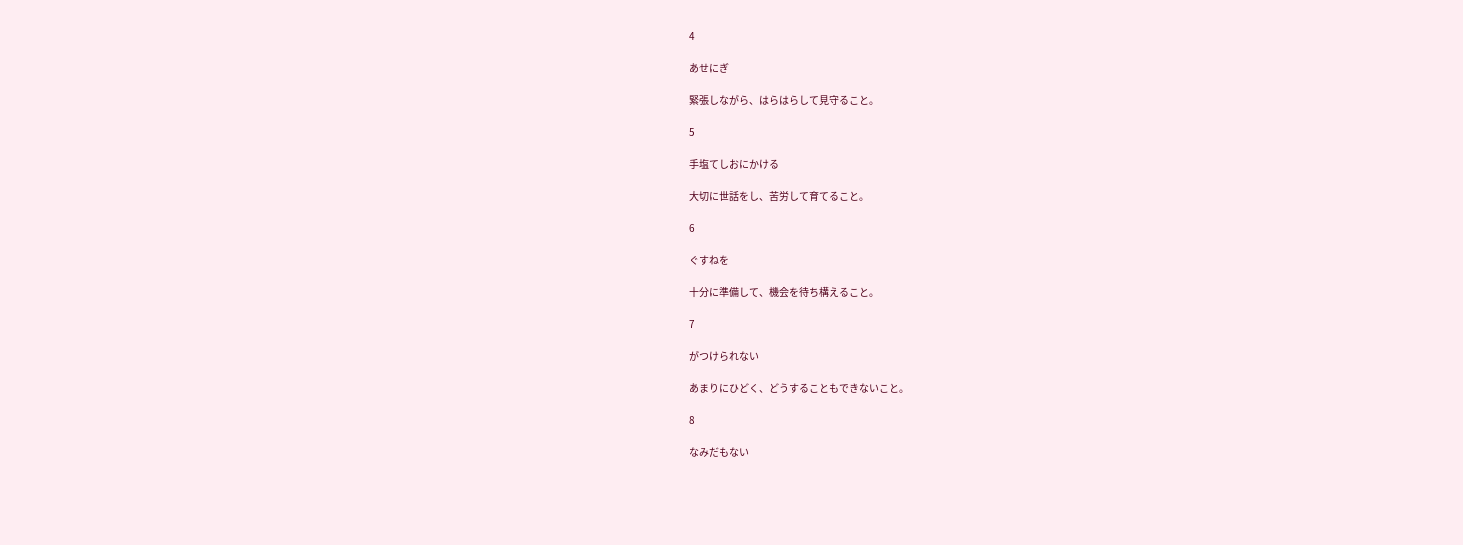4

あせにぎ

緊張しながら、はらはらして見守ること。

5

手塩てしおにかける

大切に世話をし、苦労して育てること。

6

ぐすねを

十分に準備して、機会を待ち構えること。

7

がつけられない

あまりにひどく、どうすることもできないこと。

8

なみだもない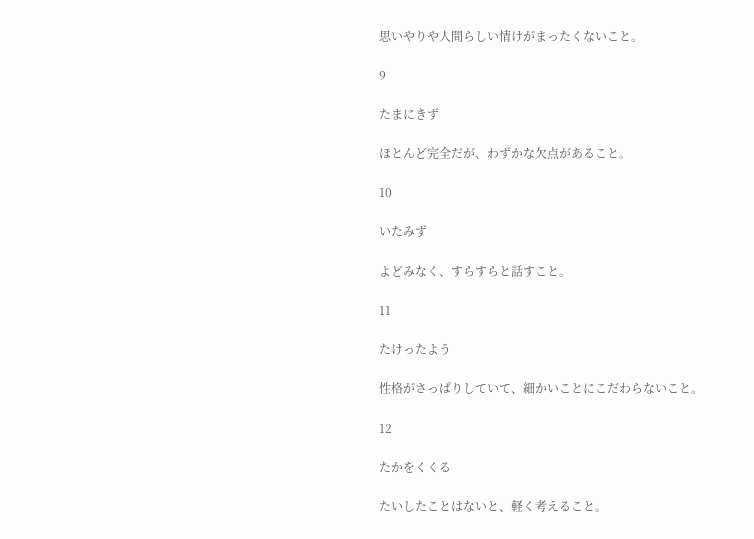思いやりや人間らしい情けがまったくないこと。

9

たまにきず

ほとんど完全だが、わずかな欠点があること。

10

いたみず

よどみなく、すらすらと話すこと。

11

たけったよう

性格がさっぱりしていて、細かいことにこだわらないこと。

12

たかをくくる

たいしたことはないと、軽く考えること。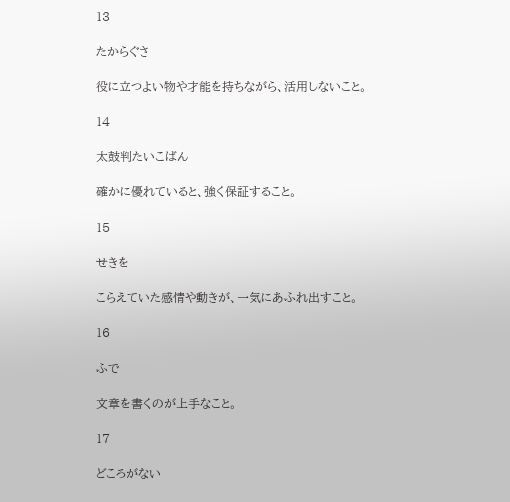13

たからぐさ

役に立つよい物や才能を持ちながら、活用しないこと。

14

太鼓判たいこばん

確かに優れていると、強く保証すること。

15

せきを

こらえていた感情や動きが、一気にあふれ出すこと。

16

ふで

文章を書くのが上手なこと。

17

どころがない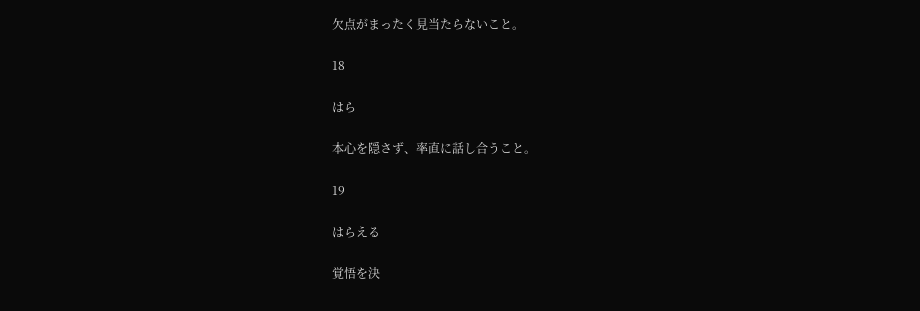欠点がまったく見当たらないこと。

18

はら

本心を隠さず、率直に話し合うこと。

19

はらえる

覚悟を決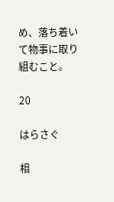め、落ち着いて物事に取り組むこと。

20

はらさぐ

相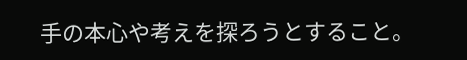手の本心や考えを探ろうとすること。